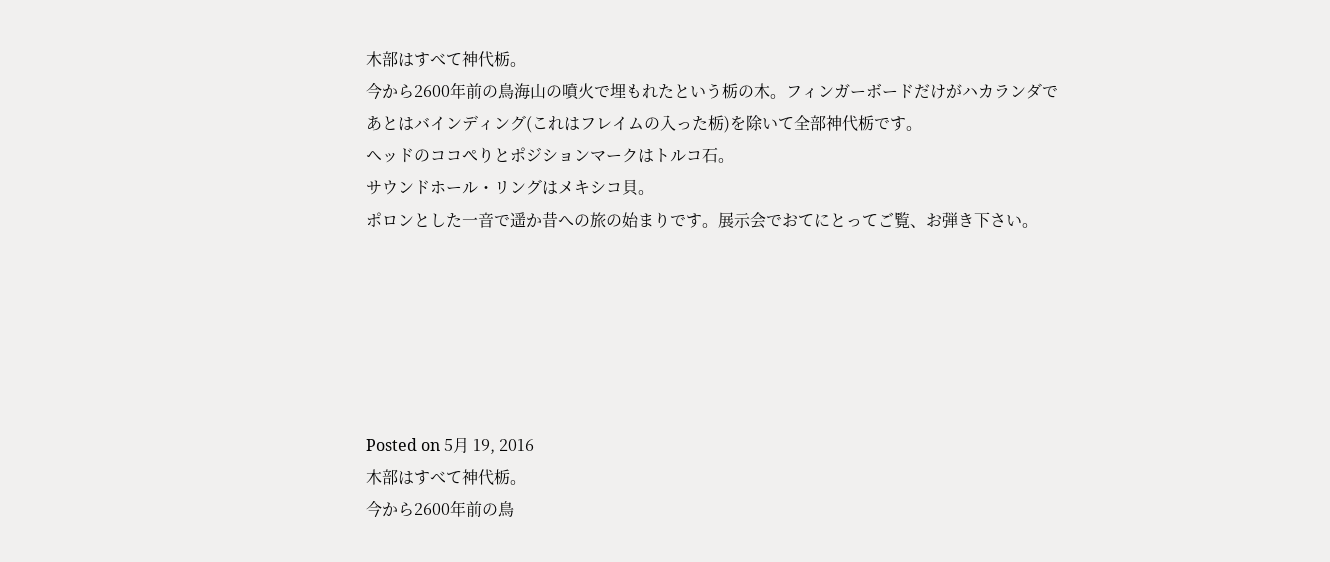木部はすべて神代栃。
今から2600年前の鳥海山の噴火で埋もれたという栃の木。フィンガーボードだけがハカランダで
あとはバインディング(これはフレイムの入った栃)を除いて全部神代栃です。
ヘッドのココぺりとポジションマークはトルコ石。
サウンドホール・リングはメキシコ貝。
ポロンとした一音で遥か昔への旅の始まりです。展示会でおてにとってご覧、お弾き下さい。






Posted on 5月 19, 2016
木部はすべて神代栃。
今から2600年前の鳥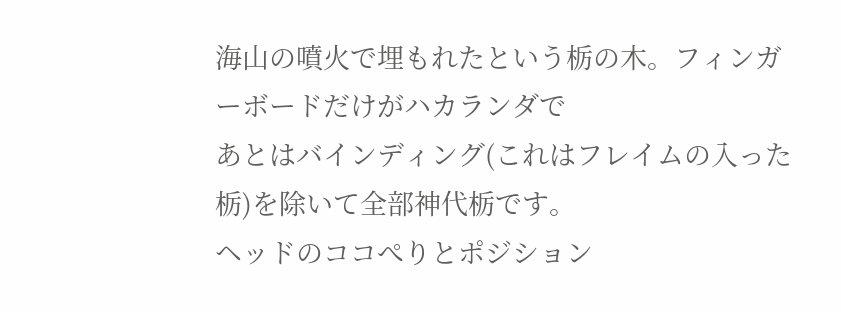海山の噴火で埋もれたという栃の木。フィンガーボードだけがハカランダで
あとはバインディング(これはフレイムの入った栃)を除いて全部神代栃です。
ヘッドのココぺりとポジション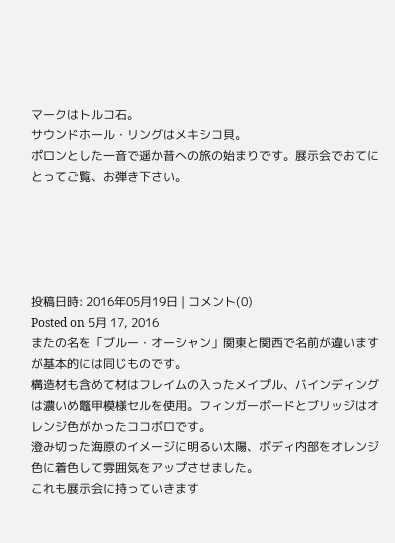マークはトルコ石。
サウンドホール・リングはメキシコ貝。
ポロンとした一音で遥か昔への旅の始まりです。展示会でおてにとってご覧、お弾き下さい。





投稿日時: 2016年05月19日 | コメント(0)
Posted on 5月 17, 2016
またの名を「ブルー・オーシャン」関東と関西で名前が違いますが基本的には同じものです。
構造材も含めて材はフレイムの入ったメイプル、バインディングは濃いめ鼈甲模様セルを使用。フィンガーボードとブリッジはオレンジ色がかったココボロです。
澄み切った海原のイメージに明るい太陽、ボディ内部をオレンジ色に着色して雰囲気をアップさせました。
これも展示会に持っていきます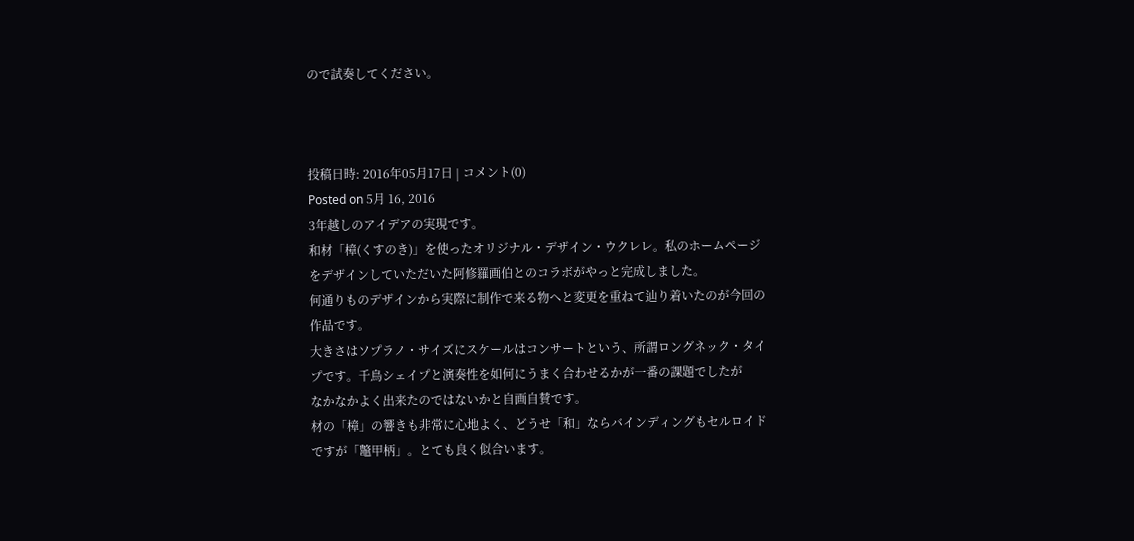ので試奏してください。



投稿日時: 2016年05月17日 | コメント(0)
Posted on 5月 16, 2016
3年越しのアイデアの実現です。
和材「樟(くすのき)」を使ったオリジナル・デザイン・ウクレレ。私のホームページをデザインしていただいた阿修羅画伯とのコラボがやっと完成しました。
何通りものデザインから実際に制作で来る物へと変更を重ねて辿り着いたのが今回の作品です。
大きさはソプラノ・サイズにスケールはコンサートという、所謂ロングネック・タイプです。千鳥シェイプと演奏性を如何にうまく合わせるかが一番の課題でしたが
なかなかよく出来たのではないかと自画自賛です。
材の「樟」の響きも非常に心地よく、どうせ「和」ならバインディングもセルロイドですが「鼈甲柄」。とても良く似合います。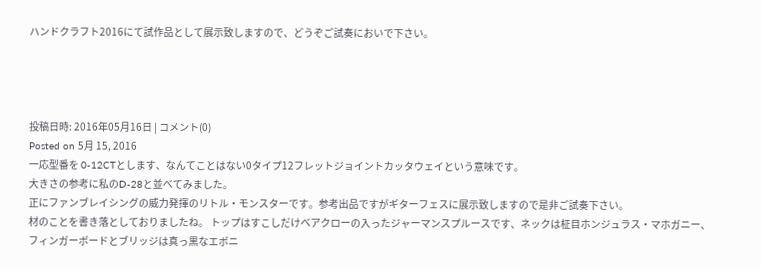ハンドクラフト2016にて試作品として展示致しますので、どうぞご試奏においで下さい。




投稿日時: 2016年05月16日 | コメント(0)
Posted on 5月 15, 2016
一応型番を 0-12CTとします、なんてことはない0タイプ12フレットジョイントカッタウェイという意味です。
大きさの参考に私のD-28と並べてみました。
正にファンブレイシングの威力発揮のリトル・モンスターです。参考出品ですがギターフェスに展示致しますので是非ご試奏下さい。
材のことを書き落としておりましたね。 トップはすこしだけベアクローの入ったジャーマンスプルースです、ネックは柾目ホンジュラス・マホガニー、
フィンガーボードとブリッジは真っ黒なエボニ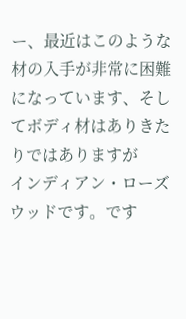ー、最近はこのような材の入手が非常に困難になっています、そしてボディ材はありきたりではありますが
インディアン・ローズウッドです。です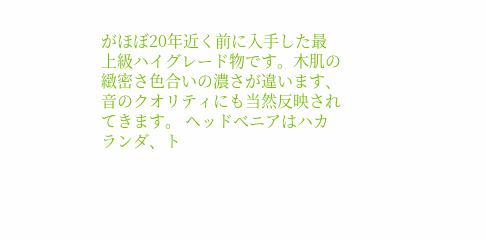がほぼ20年近く前に入手した最上級ハイグレード物です。木肌の緻密さ色合いの濃さが違います、音のクオリティにも当然反映されてきます。 ヘッドべニアはハカランダ、ト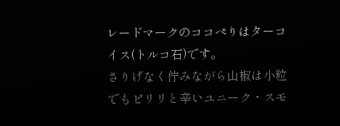レードマークのココぺりはターコイス(トルコ石)です。
さりげなく佇みながら山椒は小粒でもピリリと辛いユニーク・スモ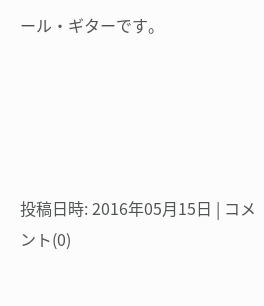ール・ギターです。





投稿日時: 2016年05月15日 | コメント(0)